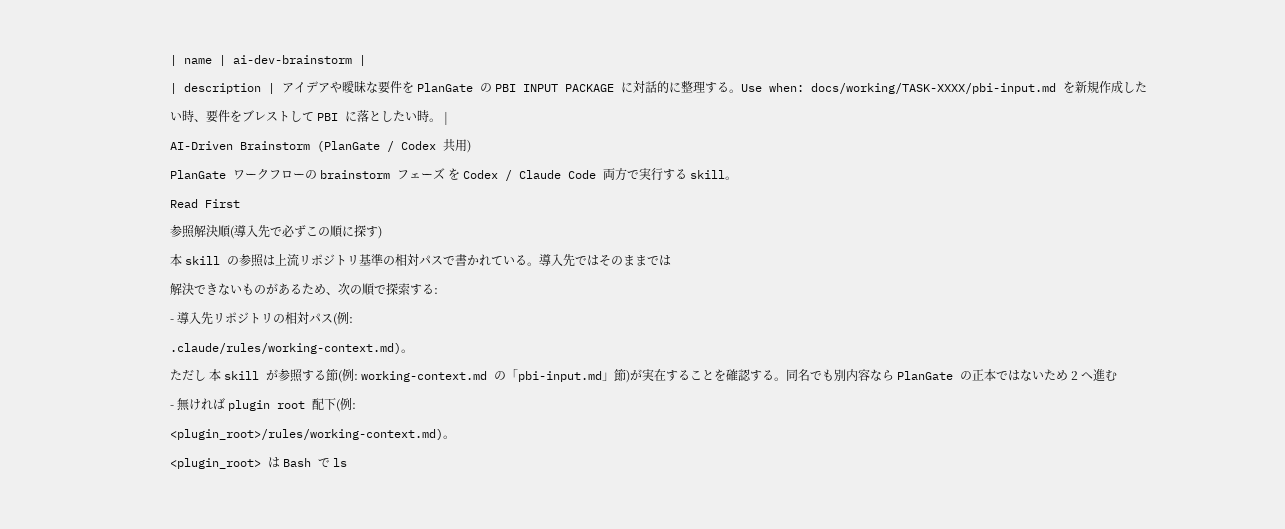| name | ai-dev-brainstorm |
| description | アイデアや曖昧な要件を PlanGate の PBI INPUT PACKAGE に対話的に整理する。Use when: docs/working/TASK-XXXX/pbi-input.md を新規作成したい時、要件をブレストして PBI に落としたい時。 |
AI-Driven Brainstorm (PlanGate / Codex 共用)
PlanGate ワークフローの brainstorm フェーズ を Codex / Claude Code 両方で実行する skill。
Read First
参照解決順(導入先で必ずこの順に探す)
本 skill の参照は上流リポジトリ基準の相対パスで書かれている。導入先ではそのままでは
解決できないものがあるため、次の順で探索する:
- 導入先リポジトリの相対パス(例:
.claude/rules/working-context.md)。
ただし 本 skill が参照する節(例: working-context.md の「pbi-input.md」節)が実在することを確認する。同名でも別内容なら PlanGate の正本ではないため 2 へ進む
- 無ければ plugin root 配下(例:
<plugin_root>/rules/working-context.md)。
<plugin_root> は Bash で ls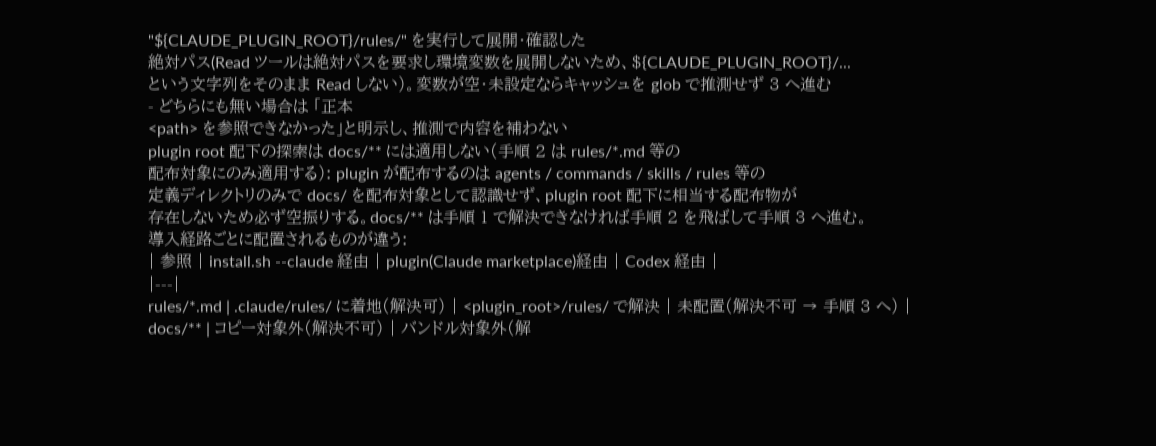"${CLAUDE_PLUGIN_ROOT}/rules/" を実行して展開・確認した
絶対パス(Read ツールは絶対パスを要求し環境変数を展開しないため、${CLAUDE_PLUGIN_ROOT}/...
という文字列をそのまま Read しない)。変数が空・未設定ならキャッシュを glob で推測せず 3 へ進む
- どちらにも無い場合は 「正本
<path> を参照できなかった」と明示し、推測で内容を補わない
plugin root 配下の探索は docs/** には適用しない(手順 2 は rules/*.md 等の
配布対象にのみ適用する): plugin が配布するのは agents / commands / skills / rules 等の
定義ディレクトリのみで docs/ を配布対象として認識せず、plugin root 配下に相当する配布物が
存在しないため必ず空振りする。docs/** は手順 1 で解決できなければ手順 2 を飛ばして手順 3 へ進む。
導入経路ごとに配置されるものが違う:
| 参照 | install.sh --claude 経由 | plugin(Claude marketplace)経由 | Codex 経由 |
|---|
rules/*.md | .claude/rules/ に着地(解決可) | <plugin_root>/rules/ で解決 | 未配置(解決不可 → 手順 3 へ) |
docs/** | コピー対象外(解決不可) | バンドル対象外(解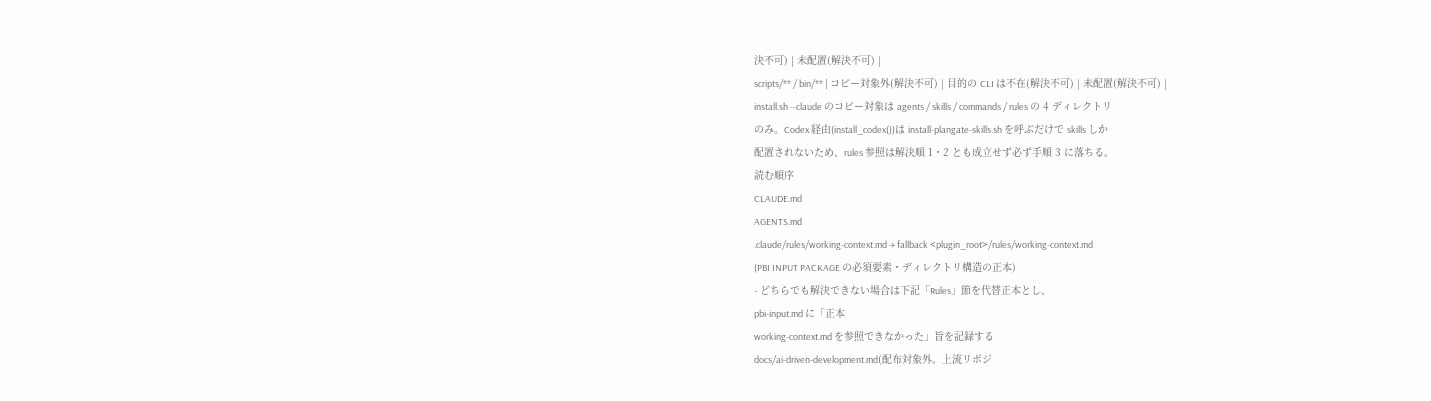決不可) | 未配置(解決不可) |
scripts/** / bin/** | コピー対象外(解決不可) | 目的の CLI は不在(解決不可) | 未配置(解決不可) |
install.sh --claude のコピー対象は agents / skills / commands / rules の 4 ディレクトリ
のみ。Codex 経由(install_codex())は install-plangate-skills.sh を呼ぶだけで skills しか
配置されないため、rules 参照は解決順 1・2 とも成立せず必ず手順 3 に落ちる。
読む順序
CLAUDE.md
AGENTS.md
.claude/rules/working-context.md → fallback <plugin_root>/rules/working-context.md
(PBI INPUT PACKAGE の必須要素・ディレクトリ構造の正本)
- どちらでも解決できない場合は下記「Rules」節を代替正本とし、
pbi-input.md に「正本
working-context.md を参照できなかった」旨を記録する
docs/ai-driven-development.md(配布対象外。上流リポジ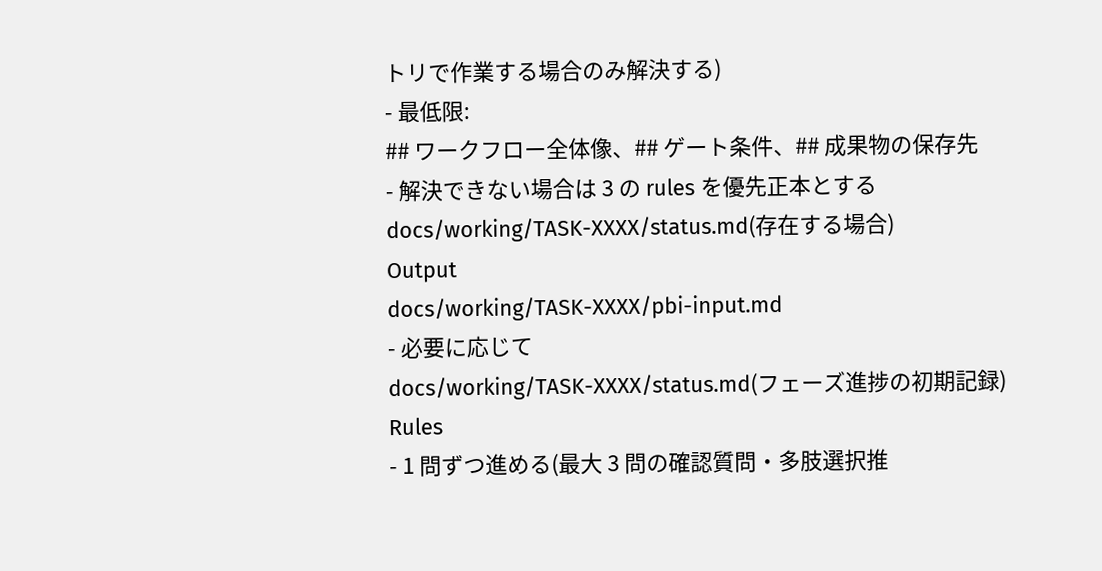トリで作業する場合のみ解決する)
- 最低限:
## ワークフロー全体像、## ゲート条件、## 成果物の保存先
- 解決できない場合は 3 の rules を優先正本とする
docs/working/TASK-XXXX/status.md(存在する場合)
Output
docs/working/TASK-XXXX/pbi-input.md
- 必要に応じて
docs/working/TASK-XXXX/status.md(フェーズ進捗の初期記録)
Rules
- 1 問ずつ進める(最大 3 問の確認質問・多肢選択推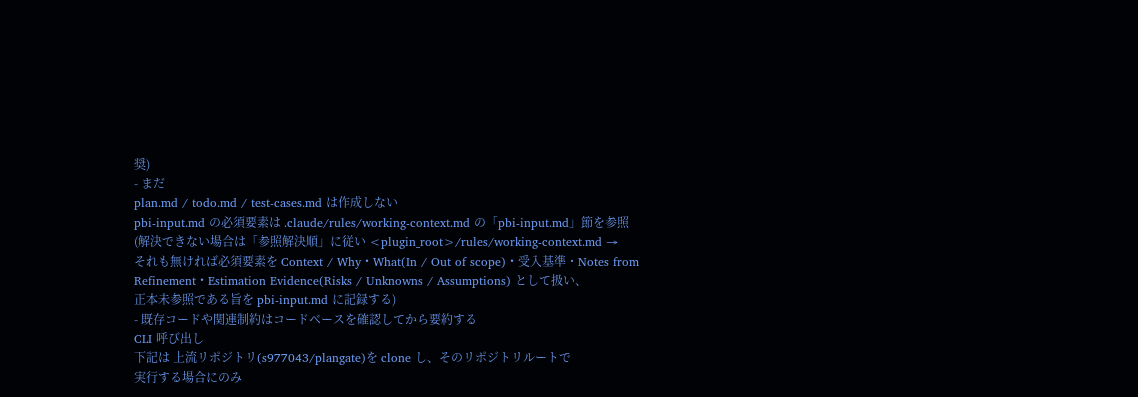奨)
- まだ
plan.md / todo.md / test-cases.md は作成しない
pbi-input.md の必須要素は .claude/rules/working-context.md の「pbi-input.md」節を参照
(解決できない場合は「参照解決順」に従い <plugin_root>/rules/working-context.md →
それも無ければ必須要素を Context / Why・What(In / Out of scope)・受入基準・Notes from
Refinement・Estimation Evidence(Risks / Unknowns / Assumptions) として扱い、
正本未参照である旨を pbi-input.md に記録する)
- 既存コードや関連制約はコードベースを確認してから要約する
CLI 呼び出し
下記は 上流リポジトリ(s977043/plangate)を clone し、そのリポジトリルートで
実行する場合にのみ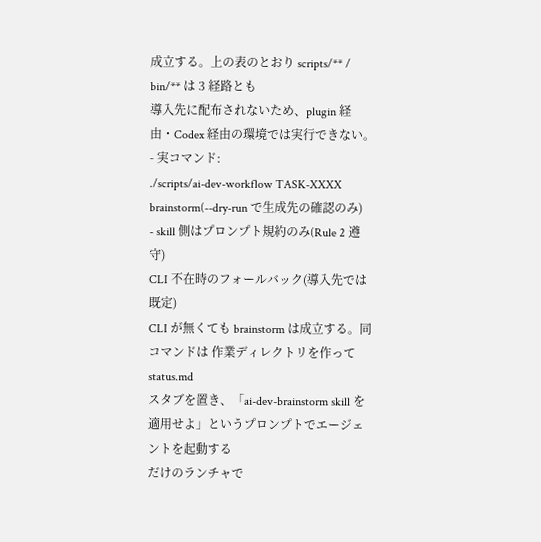成立する。上の表のとおり scripts/** / bin/** は 3 経路とも
導入先に配布されないため、plugin 経由・Codex 経由の環境では実行できない。
- 実コマンド:
./scripts/ai-dev-workflow TASK-XXXX brainstorm(--dry-run で生成先の確認のみ)
- skill 側はプロンプト規約のみ(Rule 2 遵守)
CLI 不在時のフォールバック(導入先では既定)
CLI が無くても brainstorm は成立する。同コマンドは 作業ディレクトリを作って status.md
スタブを置き、「ai-dev-brainstorm skill を適用せよ」というプロンプトでエージェントを起動する
だけのランチャで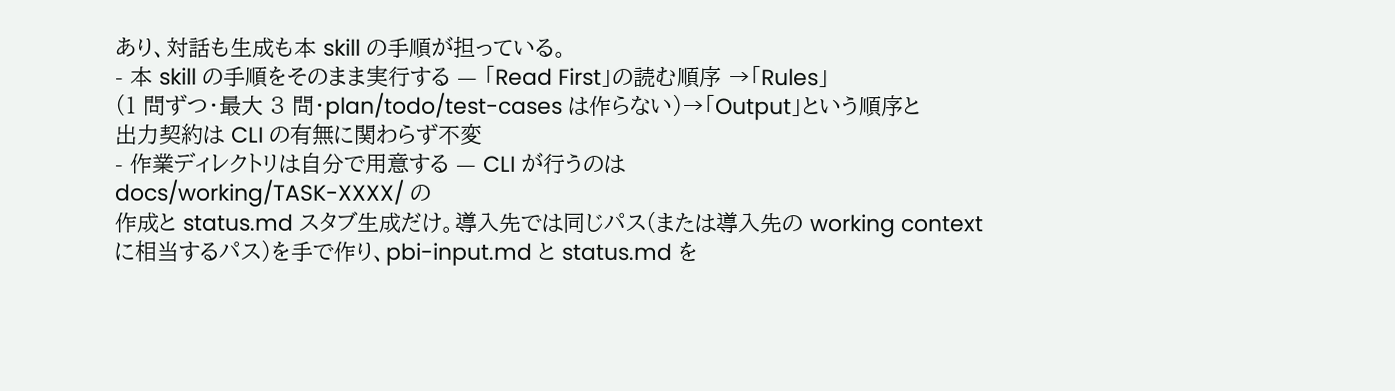あり、対話も生成も本 skill の手順が担っている。
- 本 skill の手順をそのまま実行する — 「Read First」の読む順序 →「Rules」
(1 問ずつ・最大 3 問・plan/todo/test-cases は作らない)→「Output」という順序と
出力契約は CLI の有無に関わらず不変
- 作業ディレクトリは自分で用意する — CLI が行うのは
docs/working/TASK-XXXX/ の
作成と status.md スタブ生成だけ。導入先では同じパス(または導入先の working context
に相当するパス)を手で作り、pbi-input.md と status.md を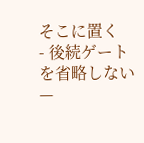そこに置く
- 後続ゲートを省略しない —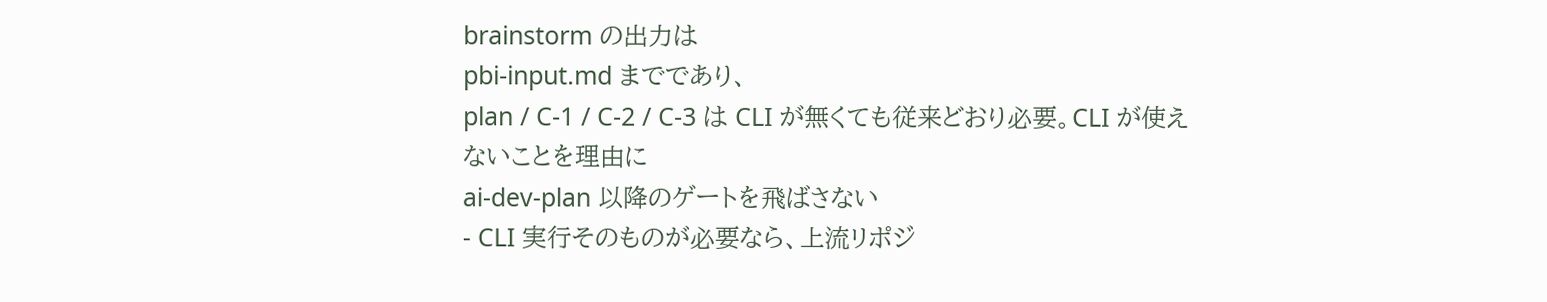brainstorm の出力は
pbi-input.md までであり、
plan / C-1 / C-2 / C-3 は CLI が無くても従来どおり必要。CLI が使えないことを理由に
ai-dev-plan 以降のゲートを飛ばさない
- CLI 実行そのものが必要なら、上流リポジ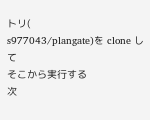トリ(
s977043/plangate)を clone して
そこから実行する
次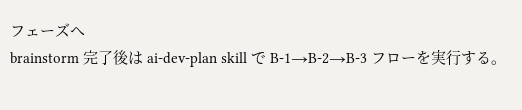フェーズへ
brainstorm 完了後は ai-dev-plan skill で B-1→B-2→B-3 フローを実行する。